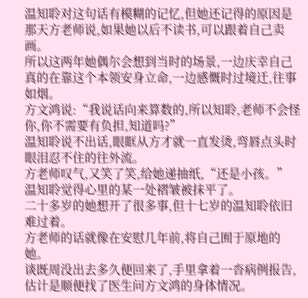温知聆对这句话有模糊的记忆,但她还记得的原因是那天方老师说,如果她以后不读书,可以跟着自己卖画。
所以这两年她偶尔会想到当时的场景,一边庆幸自己真的在靠这个本领安身立命,一边感慨时过境迁,往事如烟。
方文鸿说:“我说话向来算数的,所以知聆,老师不会怪你,你不需要有负担,知道吗?”
温知聆说不出话,眼眶从方才就一直发烫,弯唇点头时眼泪忍不住的往外流。
方老师叹气,又笑了笑,给她递抽纸,“还是小孩。”
温知聆觉得心里的某一处褶皱被抹平了。
二十多岁的她想开了很多事,但十七岁的温知聆依旧难过着。
方老师的话就像在安慰几年前,将自己囿于原地的她。
谈既周没出去多久便回来了,手里拿着一沓病例报告,估计是顺便找了医生问方文鸿的身体情况。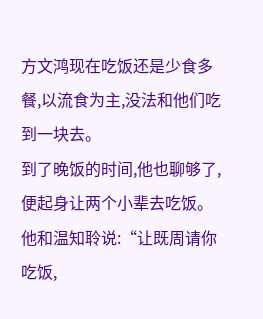方文鸿现在吃饭还是少食多餐,以流食为主,没法和他们吃到一块去。
到了晚饭的时间,他也聊够了,便起身让两个小辈去吃饭。
他和温知聆说:“让既周请你吃饭,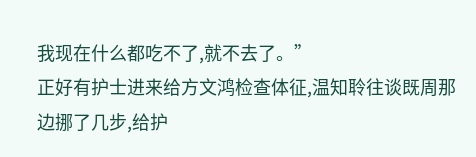我现在什么都吃不了,就不去了。”
正好有护士进来给方文鸿检查体征,温知聆往谈既周那边挪了几步,给护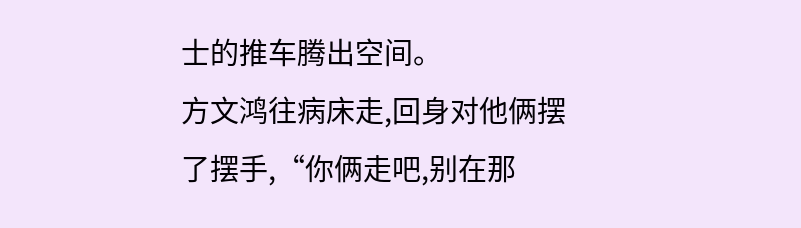士的推车腾出空间。
方文鸿往病床走,回身对他俩摆了摆手,“你俩走吧,别在那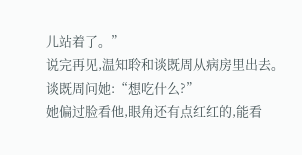儿站着了。”
说完再见,温知聆和谈既周从病房里出去。
谈既周问她:“想吃什么?”
她偏过脸看他,眼角还有点红红的,能看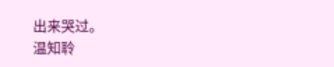出来哭过。
温知聆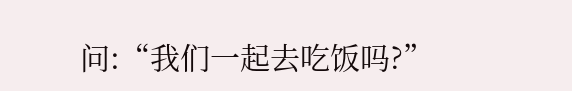问:“我们一起去吃饭吗?”